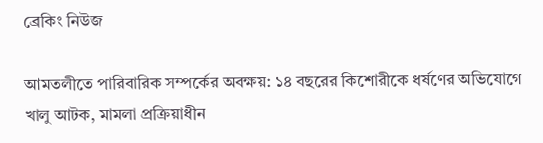ব্রেকিং নিউজ

আমতলীতে পারিবারিক সম্পর্কের অবক্ষয়: ১৪ বছরের কিশোরীকে ধর্ষণের অভিযোগে খালু আটক, মামলা প্রক্রিয়াধীন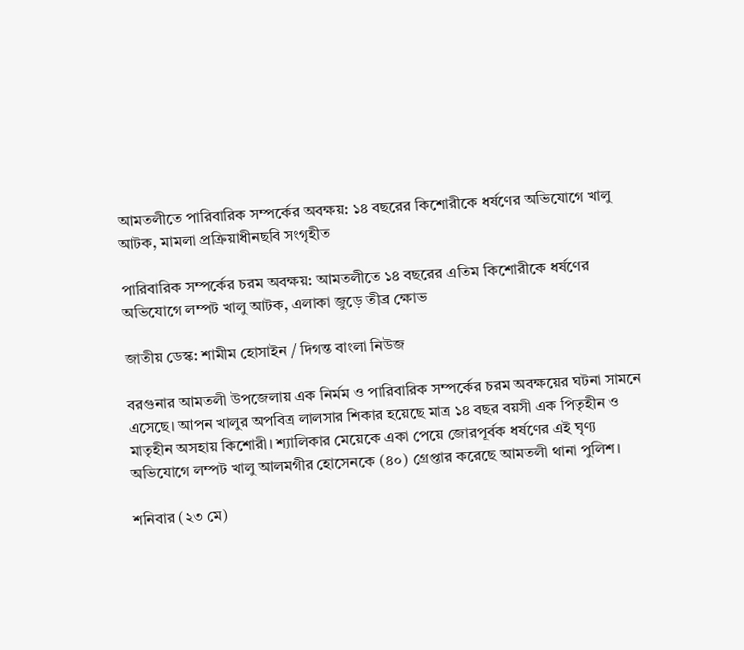আমতলীতে পারিবারিক সম্পর্কের অবক্ষয়: ১৪ বছরের কিশোরীকে ধর্ষণের অভিযোগে খালু আটক, মামলা প্রক্রিয়াধীনছবি সংগৃহীত

পারিবারিক সম্পর্কের চরম অবক্ষয়: আমতলীতে ১৪ বছরের এতিম কিশোরীকে ধর্ষণের অভিযোগে লম্পট খালু আটক, এলাকা জুড়ে তীব্র ক্ষোভ

জাতীয় ডেস্ক: শামীম হোসাইন / দিগন্ত বাংলা নিউজ

বরগুনার আমতলী উপজেলায় এক নির্মম ও পারিবারিক সম্পর্কের চরম অবক্ষয়ের ঘটনা সামনে এসেছে। আপন খালুর অপবিত্র লালসার শিকার হয়েছে মাত্র ১৪ বছর বয়সী এক পিতৃহীন ও মাতৃহীন অসহায় কিশোরী। শ্যালিকার মেয়েকে একা পেয়ে জোরপূর্বক ধর্ষণের এই ঘৃণ্য অভিযোগে লম্পট খালু আলমগীর হোসেনকে (৪০) গ্রেপ্তার করেছে আমতলী থানা পুলিশ।

শনিবার (২৩ মে)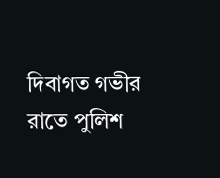দিবাগত গভীর রাতে পুলিশ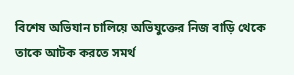বিশেষ অভিযান চালিয়ে অভিযুক্তের নিজ বাড়ি থেকে তাকে আটক করতে সমর্থ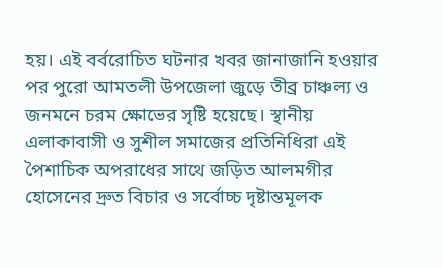হয়। এই বর্বরোচিত ঘটনার খবর জানাজানি হওয়ার পর পুরো আমতলী উপজেলা জুড়ে তীব্র চাঞ্চল্য ও জনমনে চরম ক্ষোভের সৃষ্টি হয়েছে। স্থানীয় এলাকাবাসী ও সুশীল সমাজের প্রতিনিধিরা এই পৈশাচিক অপরাধের সাথে জড়িত আলমগীর হোসেনের দ্রুত বিচার ও সর্বোচ্চ দৃষ্টান্তমূলক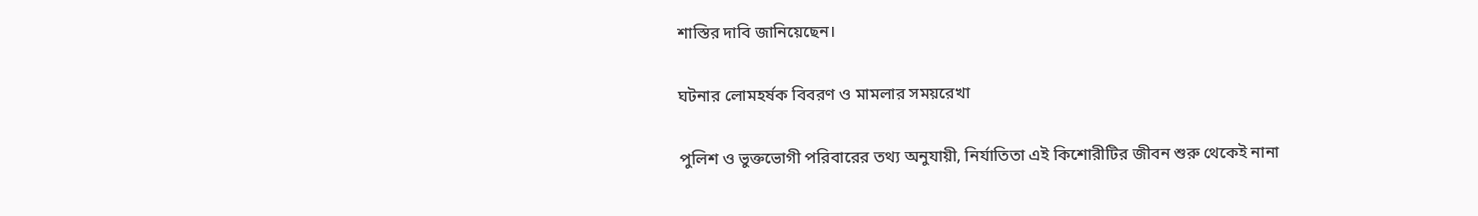শাস্তির দাবি জানিয়েছেন।

ঘটনার লোমহর্ষক বিবরণ ও মামলার সময়রেখা

পুলিশ ও ভুক্তভোগী পরিবারের তথ্য অনুযায়ী, নির্যাতিতা এই কিশোরীটির জীবন শুরু থেকেই নানা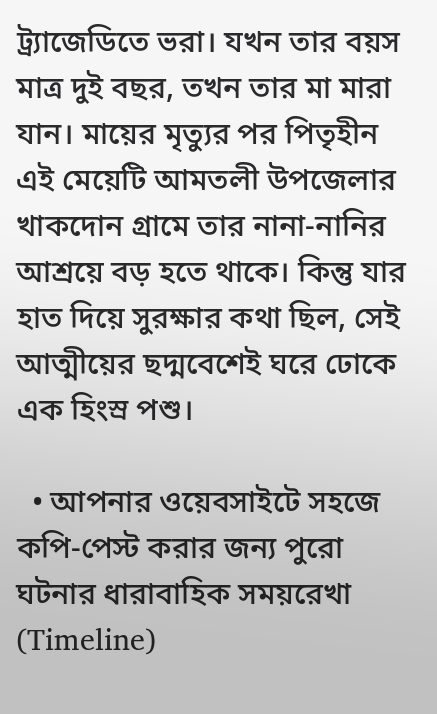ট্র্যাজেডিতে ভরা। যখন তার বয়স মাত্র দুই বছর, তখন তার মা মারা যান। মায়ের মৃত্যুর পর পিতৃহীন এই মেয়েটি আমতলী উপজেলার খাকদোন গ্রামে তার নানা-নানির আশ্রয়ে বড় হতে থাকে। কিন্তু যার হাত দিয়ে সুরক্ষার কথা ছিল, সেই আত্মীয়ের ছদ্মবেশেই ঘরে ঢোকে এক হিংস্র পশু।

  • আপনার ওয়েবসাইটে সহজে কপি-পেস্ট করার জন্য পুরো ঘটনার ধারাবাহিক সময়রেখা (Timeline)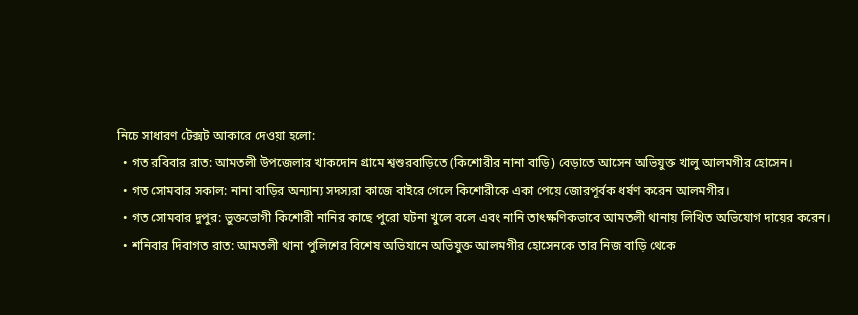নিচে সাধারণ টেক্সট আকারে দেওয়া হলো:
  • গত রবিবার রাত: আমতলী উপজেলার খাকদোন গ্রামে শ্বশুরবাড়িতে (কিশোরীর নানা বাড়ি) বেড়াতে আসেন অভিযুক্ত খালু আলমগীর হোসেন।
  • গত সোমবার সকাল: নানা বাড়ির অন্যান্য সদস্যরা কাজে বাইরে গেলে কিশোরীকে একা পেয়ে জোরপূর্বক ধর্ষণ করেন আলমগীর।
  • গত সোমবার দুপুর: ভুক্তভোগী কিশোরী নানির কাছে পুরো ঘটনা খুলে বলে এবং নানি তাৎক্ষণিকভাবে আমতলী থানায় লিখিত অভিযোগ দায়ের করেন।
  • শনিবার দিবাগত রাত: আমতলী থানা পুলিশের বিশেষ অভিযানে অভিযুক্ত আলমগীর হোসেনকে তার নিজ বাড়ি থেকে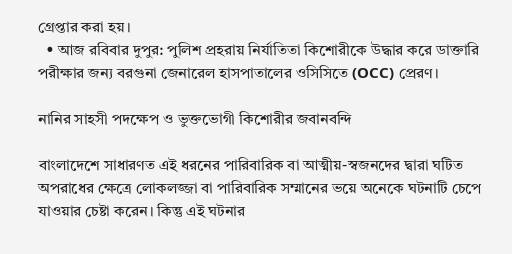গ্রেপ্তার করা হয়।
  • আজ রবিবার দুপুর: পুলিশ প্রহরায় নির্যাতিতা কিশোরীকে উদ্ধার করে ডাক্তারি পরীক্ষার জন্য বরগুনা জেনারেল হাসপাতালের ওসিসিতে (OCC) প্রেরণ।

নানির সাহসী পদক্ষেপ ও ভুক্তভোগী কিশোরীর জবানবন্দি

বাংলাদেশে সাধারণত এই ধরনের পারিবারিক বা আত্মীয়-স্বজনদের দ্বারা ঘটিত অপরাধের ক্ষেত্রে লোকলজ্জা বা পারিবারিক সম্মানের ভয়ে অনেকে ঘটনাটি চেপে যাওয়ার চেষ্টা করেন। কিন্তু এই ঘটনার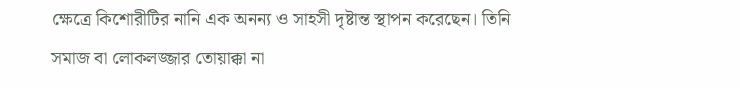ক্ষেত্রে কিশোরীটির নানি এক অনন্য ও সাহসী দৃষ্টান্ত স্থাপন করেছেন। তিনি সমাজ বা লোকলজ্জার তোয়াক্কা না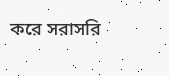করে সরাসরি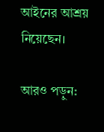আইনের আশ্রয় নিয়েছেন।

আরও পড়ুন: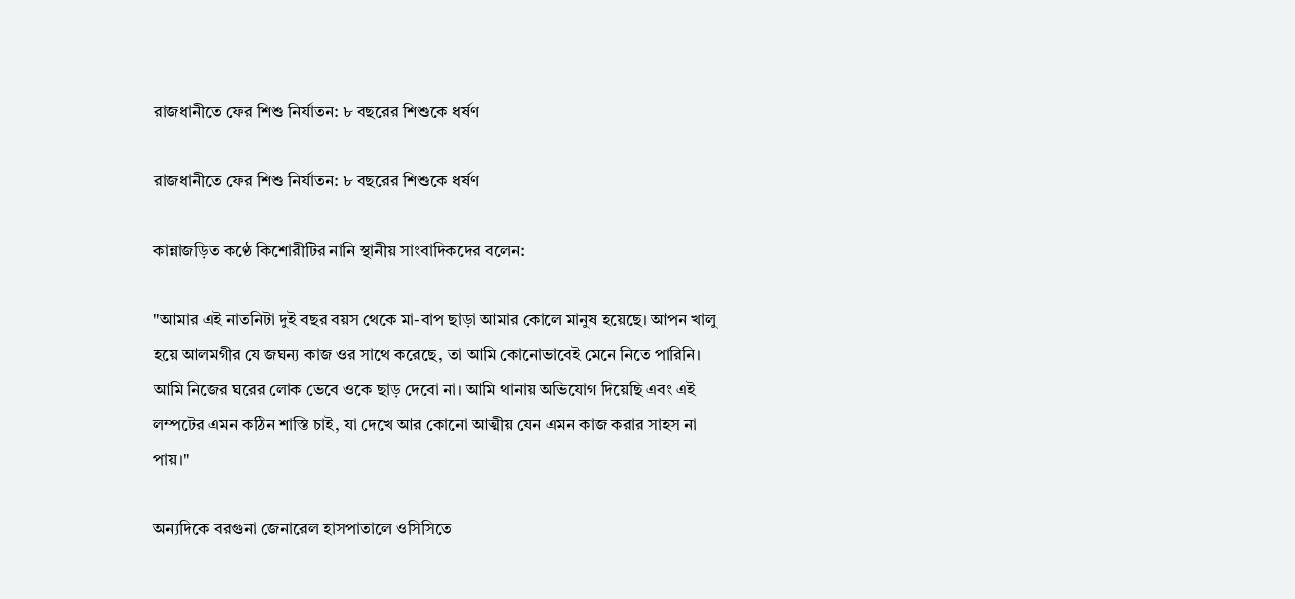রাজধানীতে ফের শিশু নির্যাতন: ৮ বছরের শিশুকে ধর্ষণ

রাজধানীতে ফের শিশু নির্যাতন: ৮ বছরের শিশুকে ধর্ষণ

কান্নাজড়িত কণ্ঠে কিশোরীটির নানি স্থানীয় সাংবাদিকদের বলেন:

"আমার এই নাতনিটা দুই বছর বয়স থেকে মা-বাপ ছাড়া আমার কোলে মানুষ হয়েছে। আপন খালু হয়ে আলমগীর যে জঘন্য কাজ ওর সাথে করেছে, তা আমি কোনোভাবেই মেনে নিতে পারিনি। আমি নিজের ঘরের লোক ভেবে ওকে ছাড় দেবো না। আমি থানায় অভিযোগ দিয়েছি এবং এই লম্পটের এমন কঠিন শাস্তি চাই, যা দেখে আর কোনো আত্মীয় যেন এমন কাজ করার সাহস না পায়।"

অন্যদিকে বরগুনা জেনারেল হাসপাতালে ওসিসিতে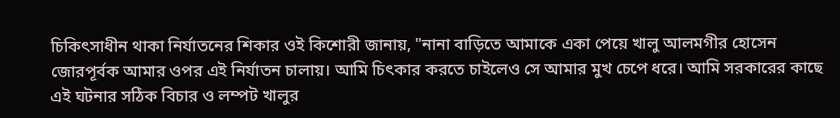চিকিৎসাধীন থাকা নির্যাতনের শিকার ওই কিশোরী জানায়, "নানা বাড়িতে আমাকে একা পেয়ে খালু আলমগীর হোসেন জোরপূর্বক আমার ওপর এই নির্যাতন চালায়। আমি চিৎকার করতে চাইলেও সে আমার মুখ চেপে ধরে। আমি সরকারের কাছে এই ঘটনার সঠিক বিচার ও লম্পট খালুর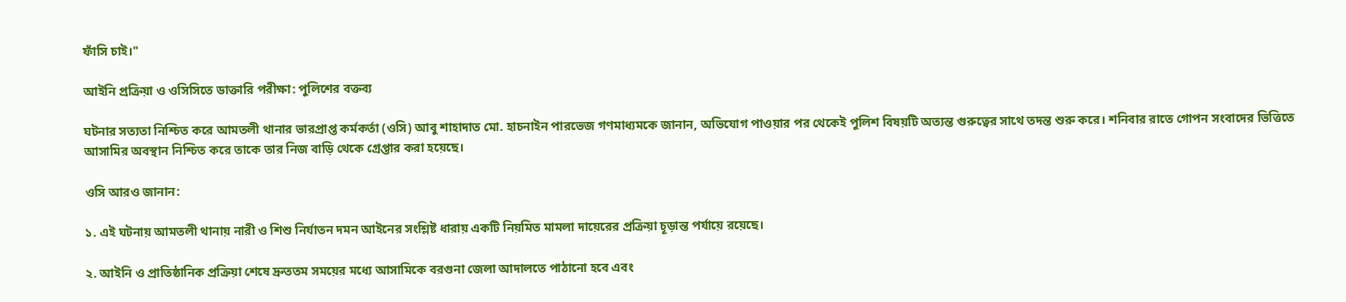ফাঁসি চাই।"

আইনি প্রক্রিয়া ও ওসিসিতে ডাক্তারি পরীক্ষা: পুলিশের বক্তব্য

ঘটনার সত্যতা নিশ্চিত করে আমতলী থানার ভারপ্রাপ্ত কর্মকর্তা (ওসি) আবু শাহাদাত মো. হাচনাইন পারভেজ গণমাধ্যমকে জানান, অভিযোগ পাওয়ার পর থেকেই পুলিশ বিষয়টি অত্যন্ত গুরুত্বের সাথে তদন্ত শুরু করে। শনিবার রাতে গোপন সংবাদের ভিত্তিতে আসামির অবস্থান নিশ্চিত করে তাকে তার নিজ বাড়ি থেকে গ্রেপ্তার করা হয়েছে।

ওসি আরও জানান:

১. এই ঘটনায় আমতলী থানায় নারী ও শিশু নির্যাতন দমন আইনের সংশ্লিষ্ট ধারায় একটি নিয়মিত মামলা দায়েরের প্রক্রিয়া চূড়ান্ত পর্যায়ে রয়েছে।

২. আইনি ও প্রাতিষ্ঠানিক প্রক্রিয়া শেষে দ্রুততম সময়ের মধ্যে আসামিকে বরগুনা জেলা আদালতে পাঠানো হবে এবং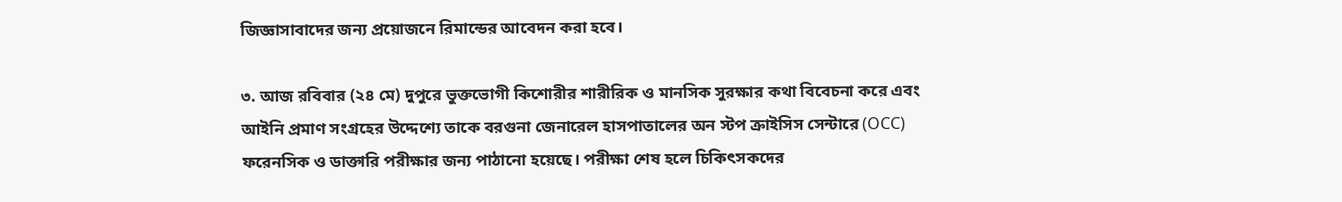জিজ্ঞাসাবাদের জন্য প্রয়োজনে রিমান্ডের আবেদন করা হবে।

৩. আজ রবিবার (২৪ মে) দুপুরে ভুক্তভোগী কিশোরীর শারীরিক ও মানসিক সুরক্ষার কথা বিবেচনা করে এবং আইনি প্রমাণ সংগ্রহের উদ্দেশ্যে তাকে বরগুনা জেনারেল হাসপাতালের অন স্টপ ক্রাইসিস সেন্টারে (OCC) ফরেনসিক ও ডাক্তারি পরীক্ষার জন্য পাঠানো হয়েছে। পরীক্ষা শেষ হলে চিকিৎসকদের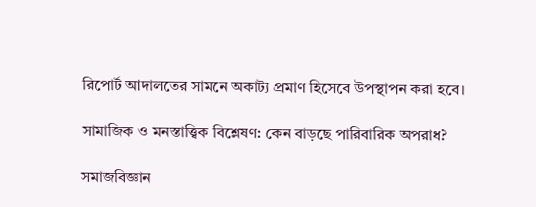রিপোর্ট আদালতের সামনে অকাট্য প্রমাণ হিসেবে উপস্থাপন করা হবে।

সামাজিক ও মনস্তাত্ত্বিক বিশ্লেষণ: কেন বাড়ছে পারিবারিক অপরাধ?

সমাজবিজ্ঞান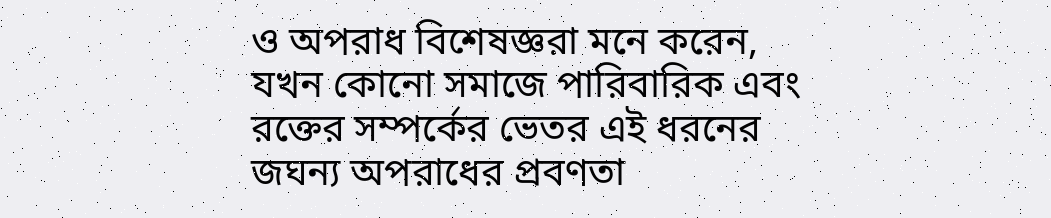ও অপরাধ বিশেষজ্ঞরা মনে করেন, যখন কোনো সমাজে পারিবারিক এবং রক্তের সম্পর্কের ভেতর এই ধরনের জঘন্য অপরাধের প্রবণতা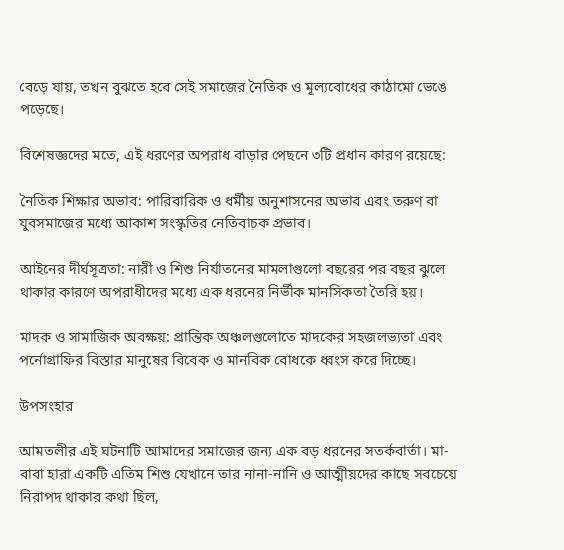বেড়ে যায়, তখন বুঝতে হবে সেই সমাজের নৈতিক ও মূল্যবোধের কাঠামো ভেঙে পড়েছে।

বিশেষজ্ঞদের মতে, এই ধরণের অপরাধ বাড়ার পেছনে ৩টি প্রধান কারণ রয়েছে:

নৈতিক শিক্ষার অভাব: পারিবারিক ও ধর্মীয় অনুশাসনের অভাব এবং তরুণ বা যুবসমাজের মধ্যে আকাশ সংস্কৃতির নেতিবাচক প্রভাব।

আইনের দীর্ঘসূত্রতা: নারী ও শিশু নির্যাতনের মামলাগুলো বছরের পর বছর ঝুলে থাকার কারণে অপরাধীদের মধ্যে এক ধরনের নির্ভীক মানসিকতা তৈরি হয়।

মাদক ও সামাজিক অবক্ষয়: প্রান্তিক অঞ্চলগুলোতে মাদকের সহজলভ্যতা এবং পর্নোগ্রাফির বিস্তার মানুষের বিবেক ও মানবিক বোধকে ধ্বংস করে দিচ্ছে।

উপসংহার

আমতলীর এই ঘটনাটি আমাদের সমাজের জন্য এক বড় ধরনের সতর্কবার্তা। মা-বাবা হারা একটি এতিম শিশু যেখানে তার নানা-নানি ও আত্মীয়দের কাছে সবচেয়ে নিরাপদ থাকার কথা ছিল,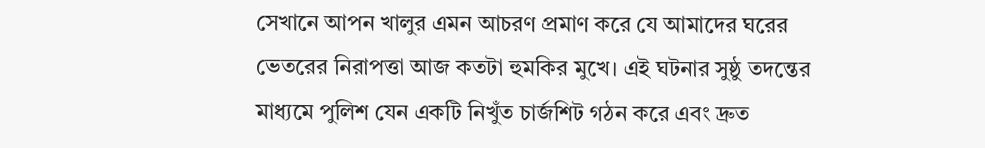সেখানে আপন খালুর এমন আচরণ প্রমাণ করে যে আমাদের ঘরের ভেতরের নিরাপত্তা আজ কতটা হুমকির মুখে। এই ঘটনার সুষ্ঠু তদন্তের মাধ্যমে পুলিশ যেন একটি নিখুঁত চার্জশিট গঠন করে এবং দ্রুত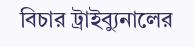বিচার ট্রাইব্যুনালের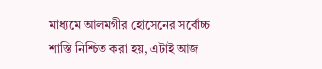মাধ্যমে আলমগীর হোসেনের সর্বোচ্চ শাস্তি নিশ্চিত করা হয়, এটাই আজ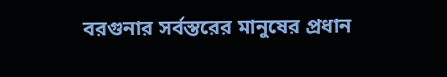বরগুনার সর্বস্তরের মানুষের প্রধান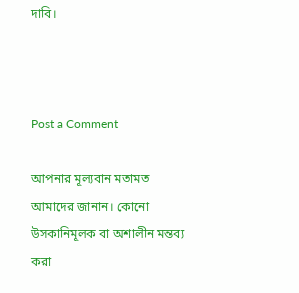দাবি।



Post a Comment

আপনার মূল্যবান মতামত আমাদের জানান। কোনো উসকানিমূলক বা অশালীন মন্তব্য করা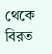থেকে বিরত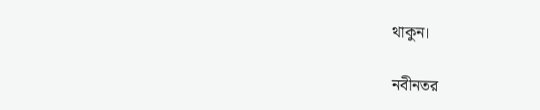থাকুন।

নবীনতর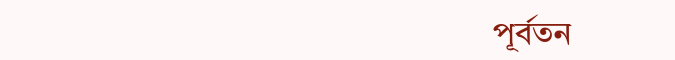পূর্বতন